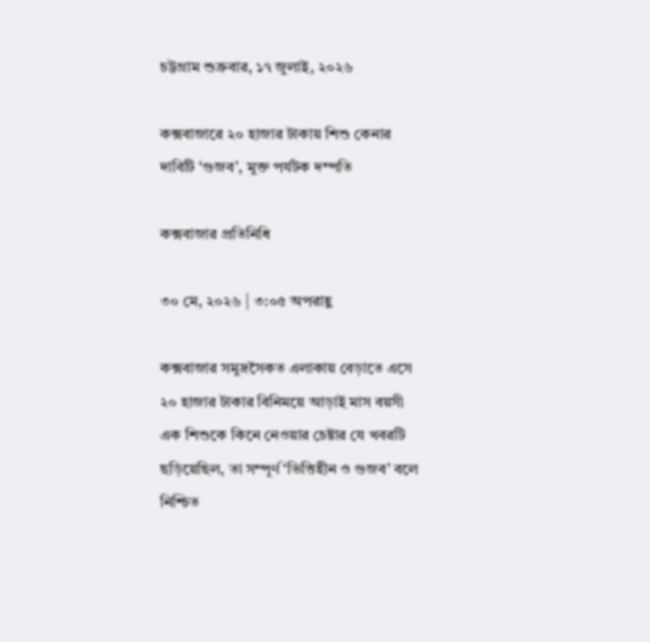চট্টগ্রাম শুক্রবার, ১৭ জুলাই, ২০২৬

কক্সবাজারে ২০ হাজার টাকায় শিশু কেনার দাবিটি ‘গুজব’, মুক্ত পর্যটক দম্পতি

কক্সবাজার প্রতিনিধি

৩০ মে, ২০২৬ | ৩:০৫ অপরাহ্ণ

কক্সবাজার সমুদ্রসৈকত এলাকায় বেড়াতে এসে ২০ হাজার টাকার বিনিময়ে আড়াই মাস বয়সী এক শিশুকে কিনে নেওয়ার চেষ্টার যে খবরটি ছড়িয়েছিল, তা সম্পূর্ণ ‘ভিত্তিহীন ও গুজব’ বলে নিশ্চিত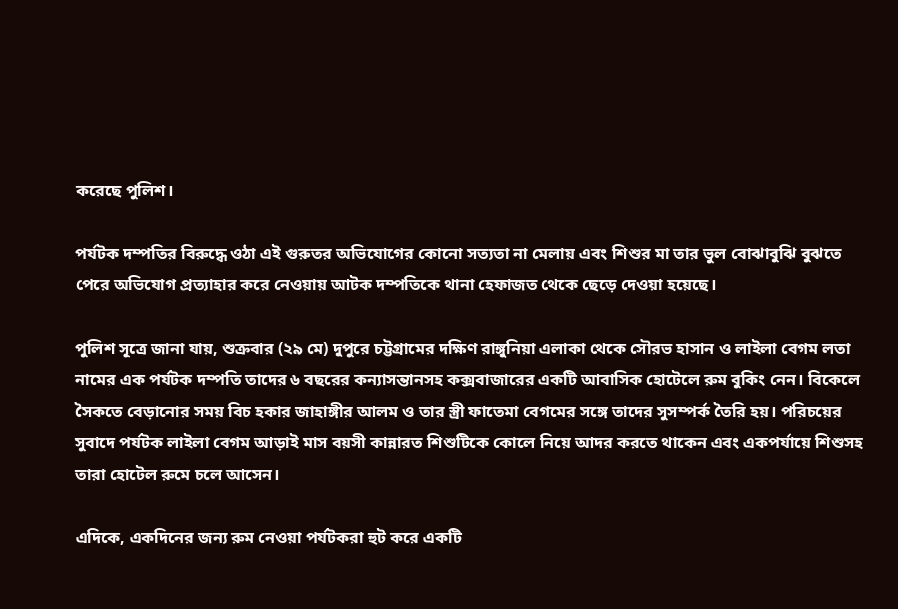করেছে পুলিশ।

পর্যটক দম্পতির বিরুদ্ধে ওঠা এই গুরুতর অভিযোগের কোনো সত্যতা না মেলায় এবং শিশুর মা তার ভুল বোঝাবুঝি বুঝতে পেরে অভিযোগ প্রত্যাহার করে নেওয়ায় আটক দম্পতিকে থানা হেফাজত থেকে ছেড়ে দেওয়া হয়েছে।

পুলিশ সূত্রে জানা যায়, শুক্রবার (২৯ মে) দুপুরে চট্টগ্রামের দক্ষিণ রাঙ্গুনিয়া এলাকা থেকে সৌরভ হাসান ও লাইলা বেগম লতা নামের এক পর্যটক দম্পতি তাদের ৬ বছরের কন্যাসন্তানসহ কক্সবাজারের একটি আবাসিক হোটেলে রুম বুকিং নেন। বিকেলে সৈকতে বেড়ানোর সময় বিচ হকার জাহাঙ্গীর আলম ও তার স্ত্রী ফাতেমা বেগমের সঙ্গে তাদের সুসম্পর্ক তৈরি হয়। পরিচয়ের সুবাদে পর্যটক লাইলা বেগম আড়াই মাস বয়সী কান্নারত শিশুটিকে কোলে নিয়ে আদর করতে থাকেন এবং একপর্যায়ে শিশুসহ তারা হোটেল রুমে চলে আসেন।

এদিকে, একদিনের জন্য রুম নেওয়া পর্যটকরা হুট করে একটি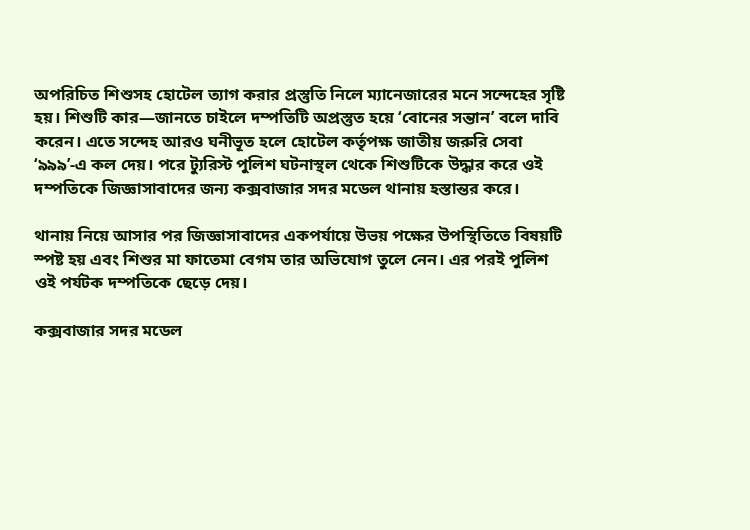অপরিচিত শিশুসহ হোটেল ত্যাগ করার প্রস্তুতি নিলে ম্যানেজারের মনে সন্দেহের সৃষ্টি হয়। শিশুটি কার—জানতে চাইলে দম্পতিটি অপ্রস্তুত হয়ে ‘বোনের সন্তান’ বলে দাবি করেন। এতে সন্দেহ আরও ঘনীভূত হলে হোটেল কর্তৃপক্ষ জাতীয় জরুরি সেবা ‘৯৯৯’-এ কল দেয়। পরে ট্যুরিস্ট পুলিশ ঘটনাস্থল থেকে শিশুটিকে উদ্ধার করে ওই দম্পতিকে জিজ্ঞাসাবাদের জন্য কক্সবাজার সদর মডেল থানায় হস্তান্তর করে।

থানায় নিয়ে আসার পর জিজ্ঞাসাবাদের একপর্যায়ে উভয় পক্ষের উপস্থিতিতে বিষয়টি স্পষ্ট হয় এবং শিশুর মা ফাতেমা বেগম তার অভিযোগ তুলে নেন। এর পরই পুলিশ ওই পর্যটক দম্পতিকে ছেড়ে দেয়।

কক্সবাজার সদর মডেল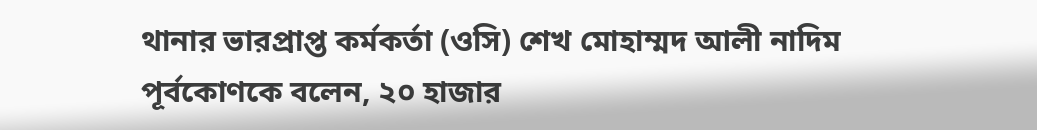থানার ভারপ্রাপ্ত কর্মকর্তা (ওসি) শেখ মোহাম্মদ আলী নাদিম পূর্বকোণকে বলেন, ২০ হাজার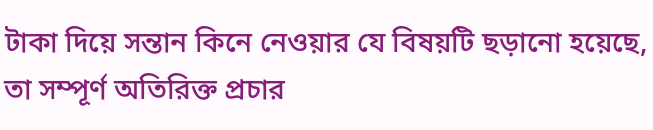টাকা দিয়ে সন্তান কিনে নেওয়ার যে বিষয়টি ছড়ানো হয়েছে, তা সম্পূর্ণ অতিরিক্ত প্রচার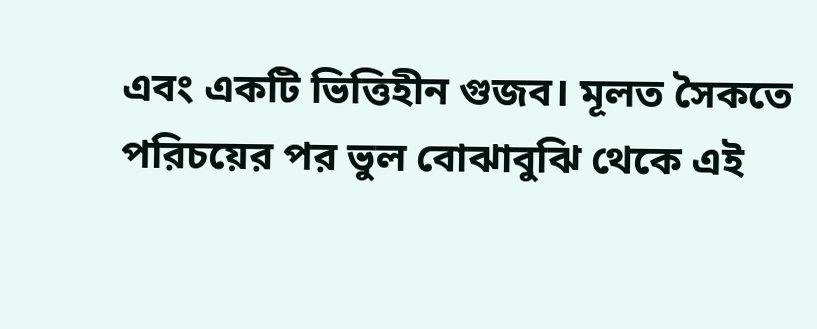এবং একটি ভিত্তিহীন গুজব। মূলত সৈকতে পরিচয়ের পর ভুল বোঝাবুঝি থেকে এই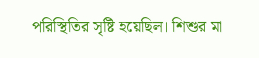পরিস্থিতির সৃষ্টি হয়েছিল। শিশুর মা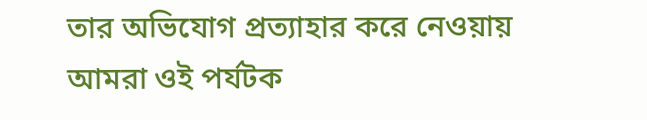তার অভিযোগ প্রত্যাহার করে নেওয়ায় আমরা ওই পর্যটক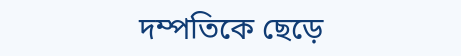দম্পতিকে ছেড়ে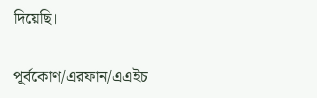দিয়েছি।

পূর্বকোণ/এরফান/এএইচ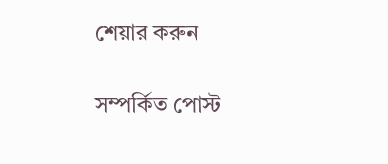শেয়ার করুন

সম্পর্কিত পোস্ট